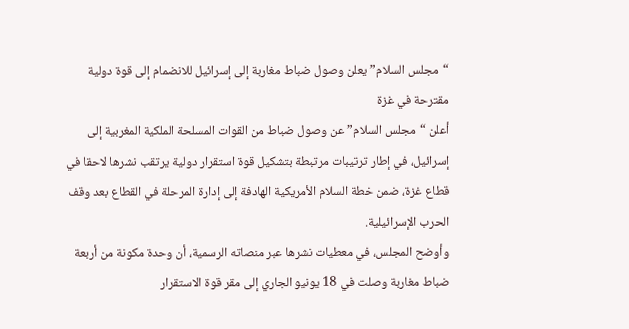“مجلس السلام” يعلن وصول ضباط مغاربة إلى إسرائيل للانضمام إلى قوة دولية مقترحة في غزة
أعلن “مجلس السلام” عن وصول ضباط من القوات المسلحة الملكية المغربية إلى إسرائيل، في إطار ترتيبات مرتبطة بتشكيل قوة استقرار دولية يرتقب نشرها لاحقا في قطاع غزة، ضمن خطة السلام الأمريكية الهادفة إلى إدارة المرحلة في القطاع بعد وقف الحرب الإسرائيلية.
وأوضح المجلس، في معطيات نشرها عبر منصاته الرسمية، أن وحدة مكونة من أربعة ضباط مغاربة وصلت في 18 يونيو الجاري إلى مقر قوة الاستقرار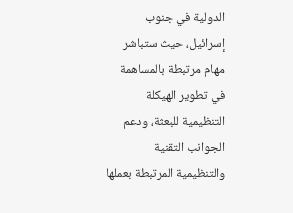الدولية في جنوب إسرائيل، حيث ستباشر مهام مرتبطة بالمساهمة في تطوير الهيكلة التنظيمية للبعثة، ودعم الجوانب التقنية والتنظيمية المرتبطة بعملها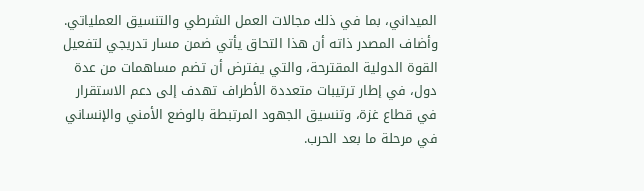الميداني، بما في ذلك مجالات العمل الشرطي والتنسيق العملياتي.
وأضاف المصدر ذاته أن هذا التحاق يأتي ضمن مسار تدريجي لتفعيل القوة الدولية المقترحة، والتي يفترض أن تضم مساهمات من عدة دول، في إطار ترتيبات متعددة الأطراف تهدف إلى دعم الاستقرار في قطاع غزة، وتنسيق الجهود المرتبطة بالوضع الأمني والإنساني في مرحلة ما بعد الحرب.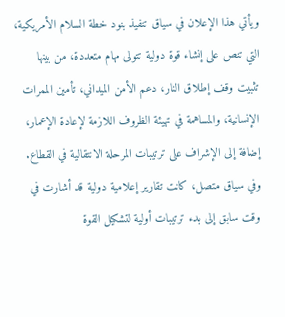ويأتي هذا الإعلان في سياق تنفيذ بنود خطة السلام الأمريكية، التي تنص على إنشاء قوة دولية تتولى مهام متعددة، من بينها تثبيت وقف إطلاق النار، دعم الأمن الميداني، تأمين الممرات الإنسانية، والمساهمة في تهيئة الظروف اللازمة لإعادة الإعمار، إضافة إلى الإشراف على ترتيبات المرحلة الانتقالية في القطاع.
وفي سياق متصل، كانت تقارير إعلامية دولية قد أشارت في وقت سابق إلى بدء ترتيبات أولية لتشكيل القوة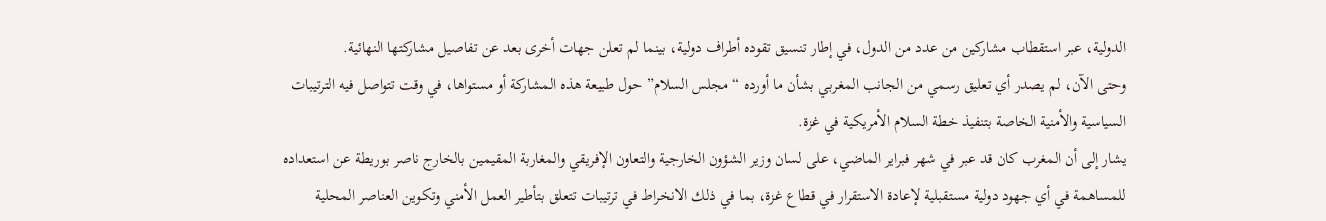الدولية، عبر استقطاب مشاركين من عدد من الدول، في إطار تنسيق تقوده أطراف دولية، بينما لم تعلن جهات أخرى بعد عن تفاصيل مشاركتها النهائية.
وحتى الآن، لم يصدر أي تعليق رسمي من الجانب المغربي بشأن ما أورده “مجلس السلام” حول طبيعة هذه المشاركة أو مستواها، في وقت تتواصل فيه الترتيبات السياسية والأمنية الخاصة بتنفيذ خطة السلام الأمريكية في غزة.
يشار إلى أن المغرب كان قد عبر في شهر فبراير الماضي، على لسان وزير الشؤون الخارجية والتعاون الإفريقي والمغاربة المقيمين بالخارج ناصر بوريطة عن استعداده للمساهمة في أي جهود دولية مستقبلية لإعادة الاستقرار في قطاع غزة، بما في ذلك الانخراط في ترتيبات تتعلق بتأطير العمل الأمني وتكوين العناصر المحلية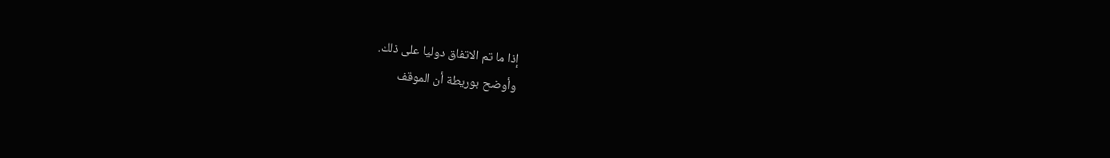إذا ما تم الاتفاق دوليا على ذلك.
وأوضح بوريطة أن الموقف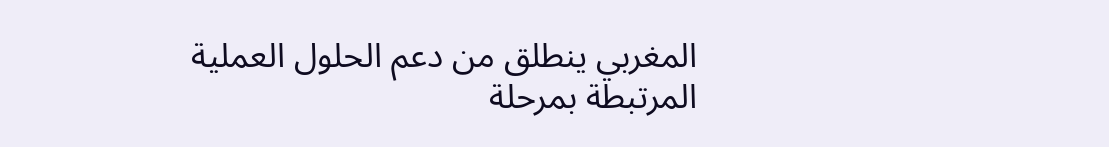المغربي ينطلق من دعم الحلول العملية المرتبطة بمرحلة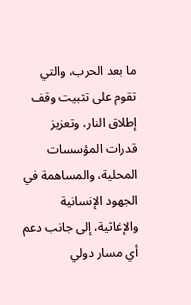ما بعد الحرب، والتي تقوم على تثبيت وقف إطلاق النار، وتعزيز قدرات المؤسسات المحلية، والمساهمة في الجهود الإنسانية والإغاثية، إلى جانب دعم أي مسار دولي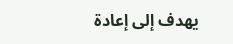يهدف إلى إعادة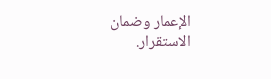الإعمار وضمان الاستقرار.